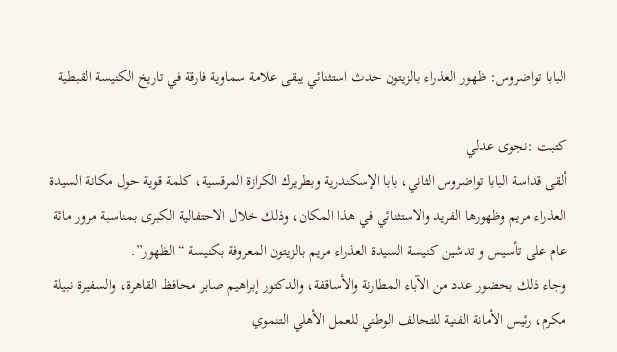البابا تواضروس: ظهور العذراء بالزيتون حدث استثنائي يبقى علامة سماوية فارقة في تاريخ الكنيسة القبطية

كتبت :نجوى عدلي
ألقى قداسة البابا تواضروس الثاني، بابا الإسكندرية وبطريرك الكرازة المرقسية، كلمة قوية حول مكانة السيدة العذراء مريم وظهورها الفريد والاستثنائي في هذا المكان، وذلك خلال الاحتفالية الكبرى بمناسبة مرور مائة عام على تأسيس و تدشين كنيسة السيدة العذراء مريم بالزيتون المعروفة بكنيسة “الظهور”.
وجاء ذلك بحضور عدد من الآباء المطارنة والأساقفة، والدكتور إبراهيم صابر محافظ القاهرة، والسفيرة نبيلة مكرم، رئيس الأمانة الفنية للتحالف الوطني للعمل الأهلي التنموي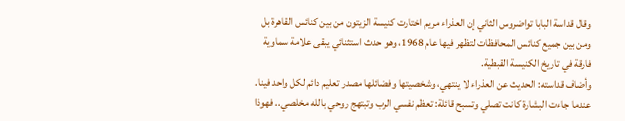وقال قداسة البابا تواضروس الثاني إن العذراء مريم اختارت كنيسة الزيتون من بين كنائس القاهرة بل ومن بين جميع كنائس المحافظات لتظهر فيها عام 1968، وهو حدث استثنائي يبقى علامة سماوية فارقة في تاريخ الكنيسة القبطية.
وأضاف قداسته: الحديث عن العذراء لا ينتهي، وشخصيتها وفضائلها مصدر تعليم دائم لكل واحد فينا. عندما جاءت البشارة كانت تصلي وتسبح قائلة: تعظم نفسي الرب وتبتهج روحي بالله مخلصي.. فهوذا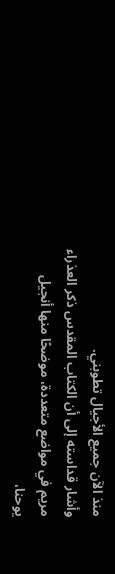منذ الآن جميع الأجيال تطوبني.
وأشار قداسته إلى أن الكتاب المقدس ذكر العذراء مريم في مواضع متعددة، موضحًا منها أنجيل يوحنا،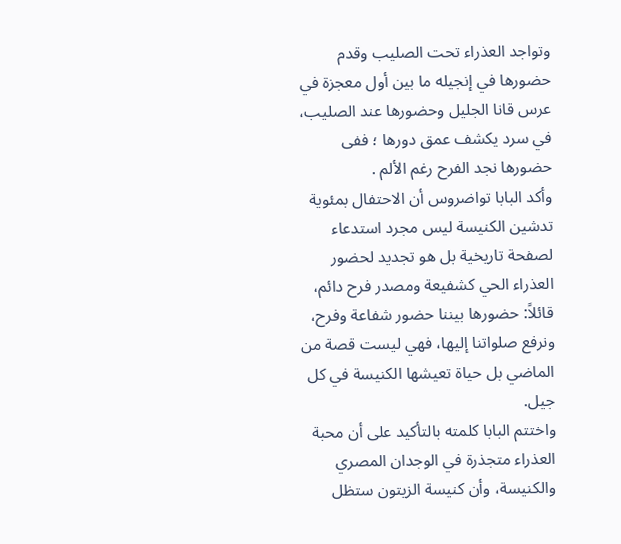وتواجد العذراء تحت الصليب وقدم حضورها في إنجيله ما بين أول معجزة في عرس قانا الجليل وحضورها عند الصليب، في سرد يكشف عمق دورها ؛ ففى حضورها نجد الفرح رغم الألم .
وأكد البابا تواضروس أن الاحتفال بمئوية تدشين الكنيسة ليس مجرد استدعاء لصفحة تاريخية بل هو تجديد لحضور العذراء الحي كشفيعة ومصدر فرح دائم، قائلاً: حضورها بيننا حضور شفاعة وفرح، ونرفع صلواتنا إليها، فهي ليست قصة من الماضي بل حياة تعيشها الكنيسة في كل جيل.
واختتم البابا كلمته بالتأكيد على أن محبة العذراء متجذرة في الوجدان المصري والكنيسة، وأن كنيسة الزيتون ستظل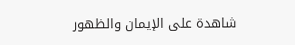شاهدة على الإيمان والظهور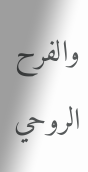والفرح الروحي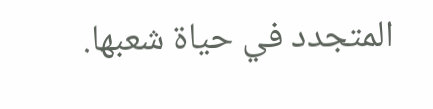المتجدد في حياة شعبها.